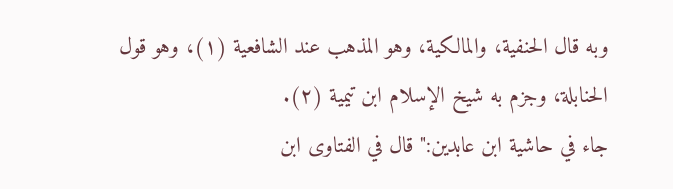وبه قال الحنفية، والمالكية، وهو المذهب عند الشافعية (١)، وهو قول الحنابلة، وجزم به شيخ الإسلام ابن تيمية (٢).
جاء في حاشية ابن عابدين:" قال في الفتاوى ابن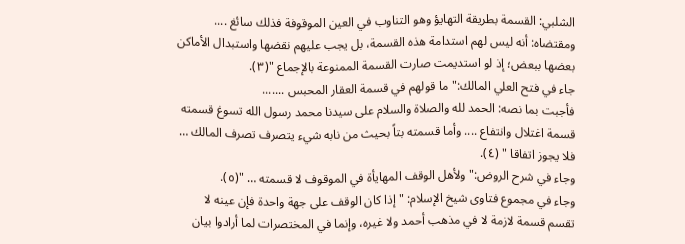الشلبي: القسمة بطريقة التهايؤ وهو التناوب في العين الموقوفة فذلك سائغ .... ومقتضاه: أنه ليس لهم استدامة هذه القسمة، بل يجب عليهم نقضها واستبدال الأماكن بعضها ببعض؛ إذ لو استديمت صارت القسمة الممنوعة بالإجماع "(٣).
جاء في فتح العلي المالك:" ما قولهم في قسمة العقار المحبس .......
فأجبت بما نصه: الحمد لله والصلاة والسلام على سيدنا محمد رسول الله تسوغ قسمته قسمة اغتلال وانتفاع .... وأما قسمته بتاً بحيث من نابه شيء يتصرف تصرف المالك … فلا يجوز اتفاقا " (٤).
وجاء في شرح الروض:"ولأهل الوقف المهايأة في الموقوف لا قسمته … "(٥).
وجاء في مجموع فتاوى شيخ الإسلام: " إذا كان الوقف على جهة واحدة فإن عينه لا تقسم قسمة لازمة لا في مذهب أحمد ولا غيره، وإنما في المختصرات لما أرادوا بيان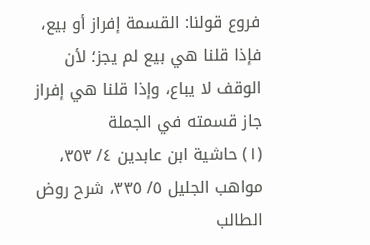فروع قولنا: القسمة إفراز أو بيع، فإذا قلنا هي بيع لم يجز؛ لأن الوقف لا يباع، وإذا قلنا هي إفراز جاز قسمته في الجملة
(١) حاشية ابن عابدين ٤/ ٣٥٣، مواهب الجليل ٥/ ٣٣٥، شرح روض الطالب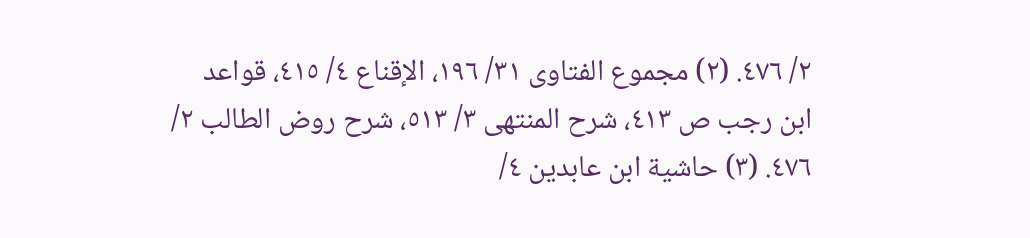٢/ ٤٧٦. (٢) مجموع الفتاوى ٣١/ ١٩٦، الإقناع ٤/ ٤١٥، قواعد ابن رجب ص ٤١٣، شرح المنتهى ٣/ ٥١٣، شرح روض الطالب ٢/ ٤٧٦. (٣) حاشية ابن عابدين ٤/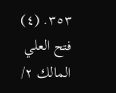٣٥٣. (٤) فتح العلي المالك ٢/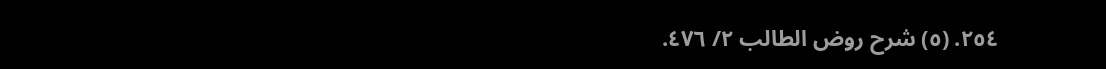٢٥٤. (٥) شرح روض الطالب ٢/ ٤٧٦.